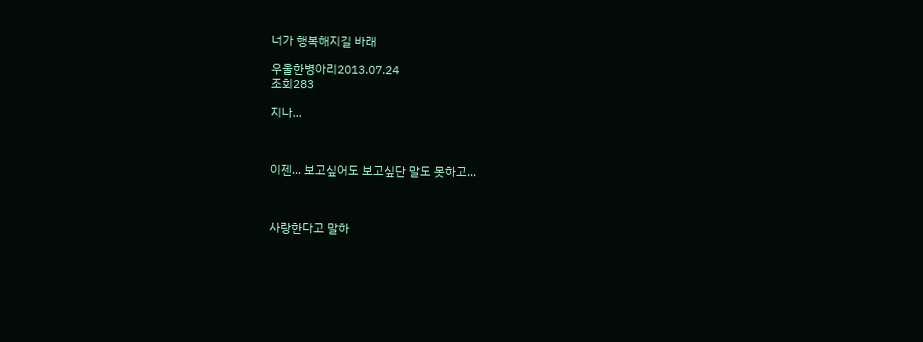너가 행복해지길 바래

우울한병아리2013.07.24
조회283

지나...



이젠... 보고싶어도 보고싶단 말도 못하고...



사랑한다고 말하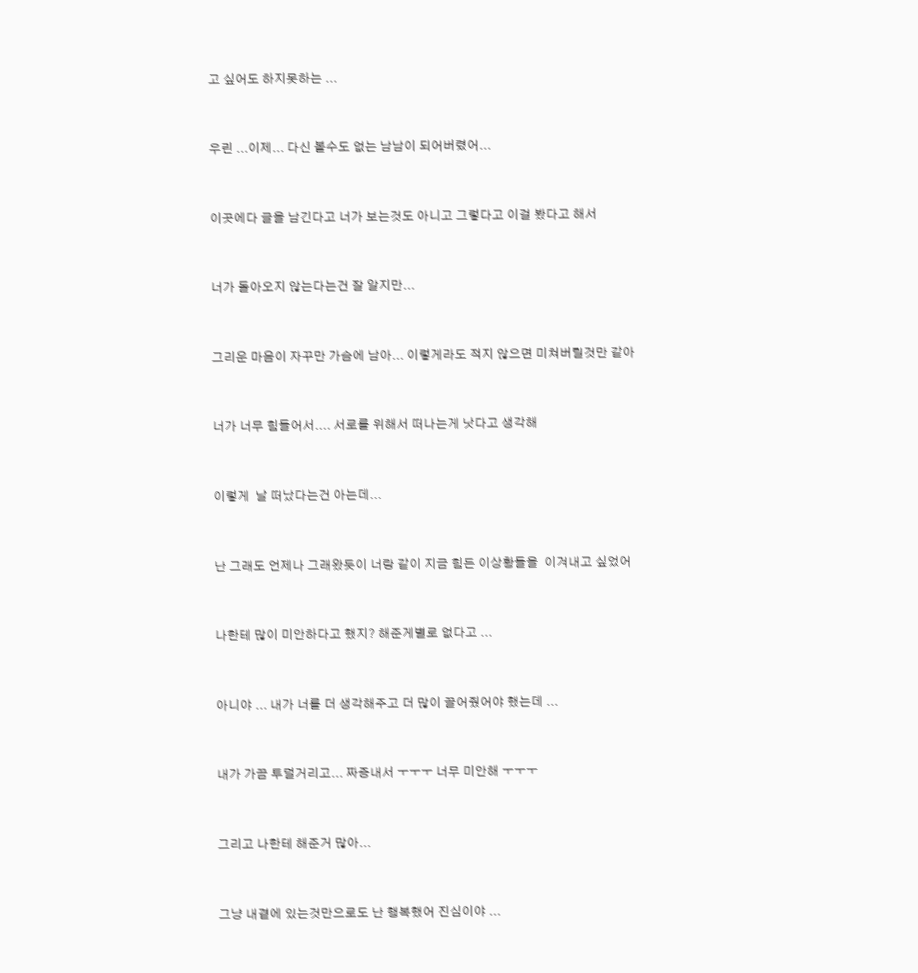고 싶어도 하지못하는 ...



우린 ...이제... 다신 볼수도 없는 남남이 되어버렸어...



이곳에다 글을 남긴다고 너가 보는것도 아니고 그렇다고 이걸 봤다고 해서



너가 돌아오지 않는다는건 잘 알지만...



그리운 마음이 자꾸만 가슴에 남아... 이렇게라도 적지 않으면 미쳐버릴것만 같아



너가 너무 힘들어서.... 서로를 위해서 떠나는게 낫다고 생각해



이렇게  날 떠났다는건 아는데...



난 그래도 언제나 그래왔듯이 너랑 같이 지금 힘든 이상황들을  이겨내고 싶었어



나한테 많이 미안하다고 했지? 해준게별로 없다고 ...



아니야 ... 내가 너를 더 생각해주고 더 많이 끌어줬어야 했는데 ...



내가 가끔 투덜거리고... 짜증내서 ㅜㅜㅜ 너무 미안해 ㅜㅜㅜ



그리고 나한테 해준거 많아...



그냥 내곁에 있는것만으로도 난 행복했어 진심이야 ...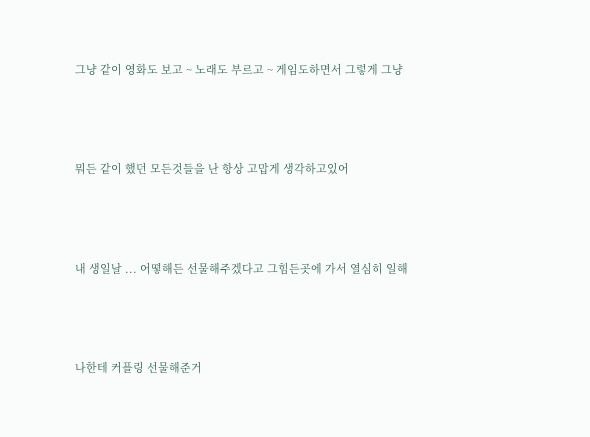그냥 같이 영화도 보고 ~ 노래도 부르고 ~ 게임도하면서 그렇게 그냥



뭐든 같이 했던 모든것들을 난 항상 고맙게 생각하고있어



내 생일날 ... 어떻해든 선물해주겠다고 그힘든곳에 가서 열심히 일해



나한테 커플링 선물해준거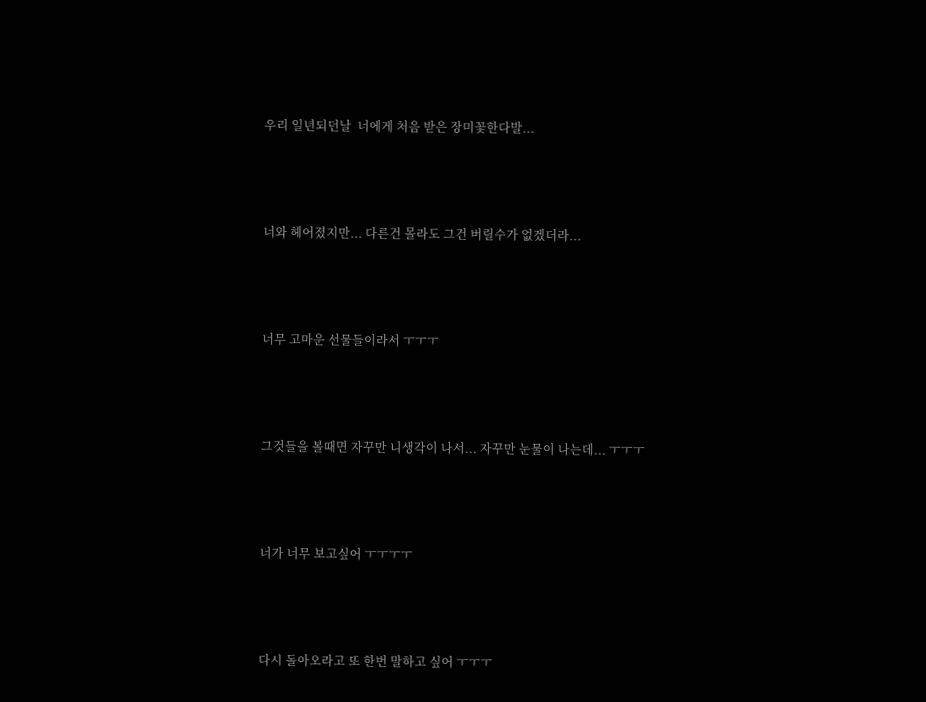우리 일년되던날  너에게 처음 받은 장미꽃한다발...



너와 헤어졌지만... 다른건 몰라도 그건 버릴수가 없겠더라...



너무 고마운 선물들이라서 ㅜㅜㅜ



그것들을 볼때면 자꾸만 니생각이 나서... 자꾸만 눈물이 나는데... ㅜㅜㅜ



너가 너무 보고싶어 ㅜㅜㅜㅜ



다시 돌아오라고 또 한번 말하고 싶어 ㅜㅜㅜ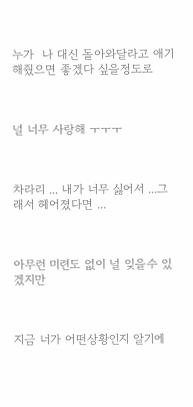누가  나 대신 돌아와달라고 애기해줬으면 좋겠다 싶을정도로



널 너무 사랑해 ㅜㅜㅜ



차라리 ... 내가 너무 싫어서 ...그래서 헤어졌다면 ...



아무런 미련도 없이 널 잊을수 있겠지만



지금 너가 어떤상황인지 알기에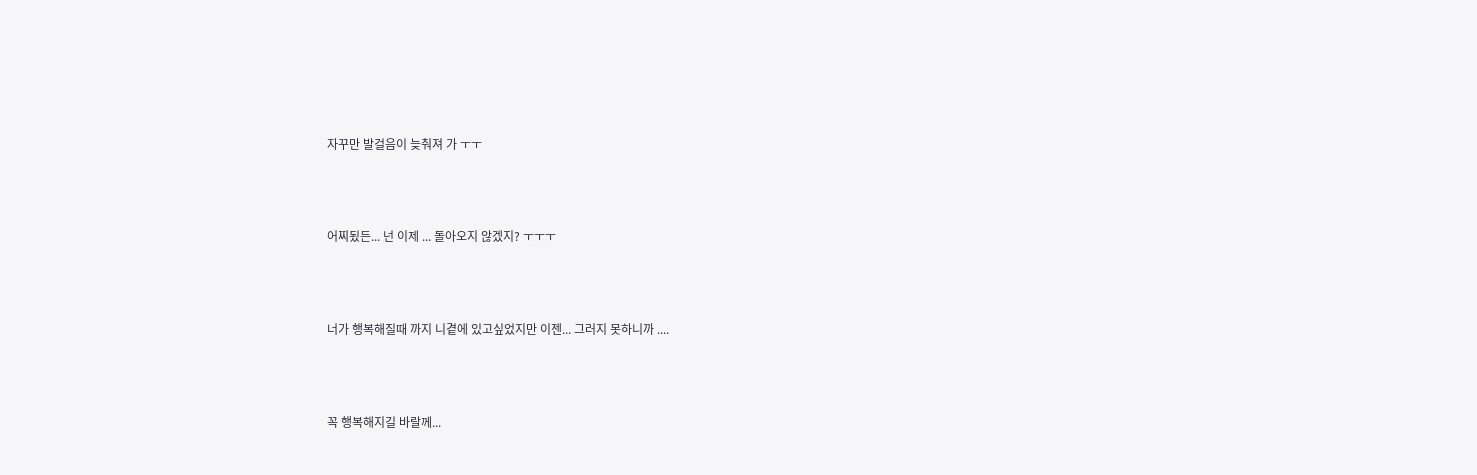자꾸만 발걸음이 늦춰져 가 ㅜㅜ



어찌됬든... 넌 이제 ... 돌아오지 않겠지? ㅜㅜㅜ



너가 행복해질때 까지 니곁에 있고싶었지만 이젠... 그러지 못하니까 ....



꼭 행복해지길 바랄께...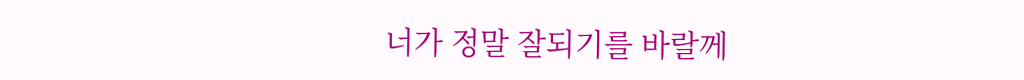너가 정말 잘되기를 바랄께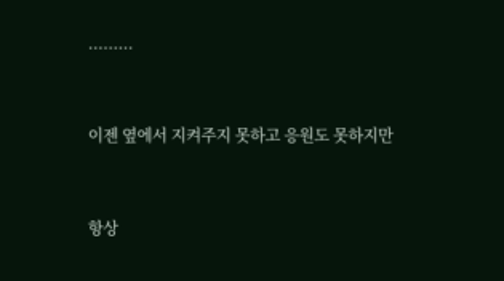.........



이젠 옆에서 지켜주지 못하고 응원도 못하지만



항상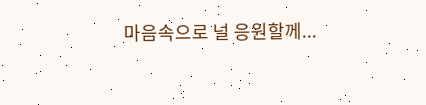마음속으로 널 응원할께...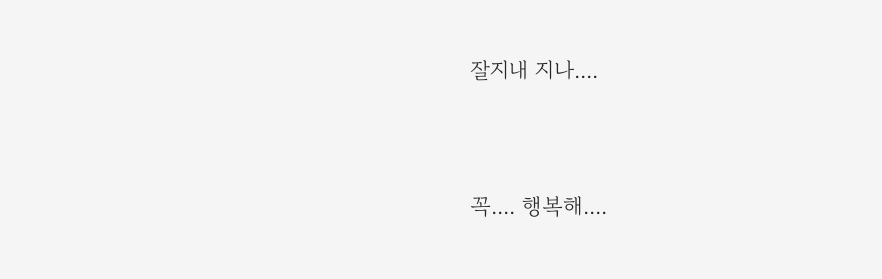잘지내 지나....



꼭.... 행복해....